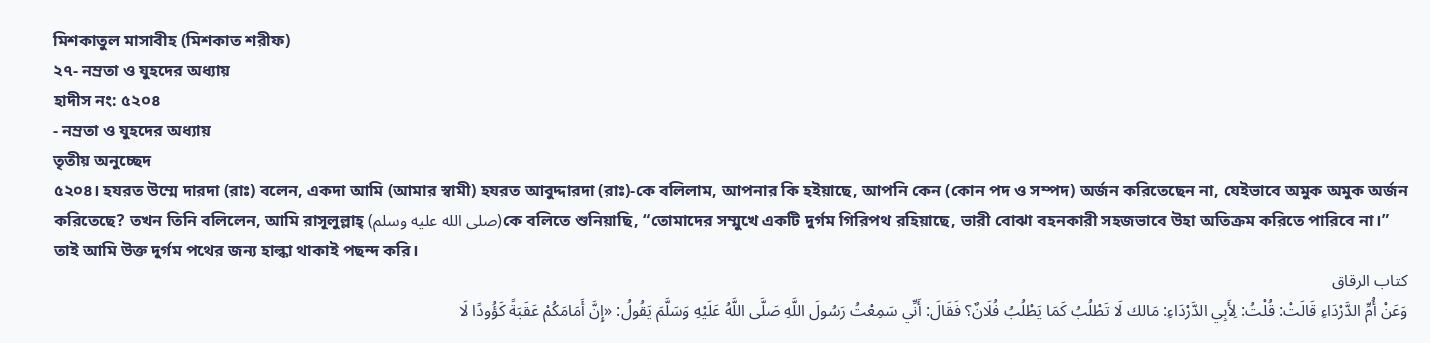মিশকাতুল মাসাবীহ (মিশকাত শরীফ)
২৭- নম্রতা ও যুহদের অধ্যায়
হাদীস নং: ৫২০৪
- নম্রতা ও যুহদের অধ্যায়
তৃতীয় অনুচ্ছেদ
৫২০৪। হযরত উম্মে দারদা (রাঃ) বলেন, একদা আমি (আমার স্বামী) হযরত আবুদ্দারদা (রাঃ)-কে বলিলাম, আপনার কি হইয়াছে, আপনি কেন (কোন পদ ও সম্পদ) অর্জন করিতেছেন না, যেইভাবে অমুক অমুক অর্জন করিতেছে? তখন তিনি বলিলেন, আমি রাসূলুল্লাহ্ (صلى الله عليه وسلم)কে বলিতে শুনিয়াছি, “তোমাদের সম্মুখে একটি দুর্গম গিরিপথ রহিয়াছে, ভারী বোঝা বহনকারী সহজভাবে উহা অতিক্রম করিতে পারিবে না।” তাই আমি উক্ত দুর্গম পথের জন্য হাল্কা থাকাই পছন্দ করি।
كتاب الرقاق
وَعَنْ أُمِّ الدَّرْدَاءِ قَالَتْ: قُلْتُ: لِأَبِي الدَّرْدَاءِ: مَالك لَا تَطْلُبُ كَمَا يَطْلُبُ فُلَانٌ؟ فَقَالَ: أَنِّي سَمِعْتُ رَسُولَ اللَّهِ صَلَّى اللَّهُ عَلَيْهِ وَسَلَّمَ يَقُولُ: «إِنَّ أَمَامَكُمْ عَقَبَةً كَؤُودًا لَا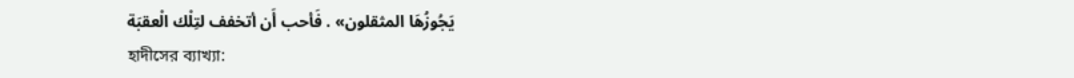يَجُوزُهَا المثقلون» . فَأحب أَن أتخفف لتِلْك الْعقبَة
হাদীসের ব্যাখ্যা: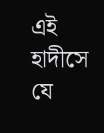এই হাদীসে যে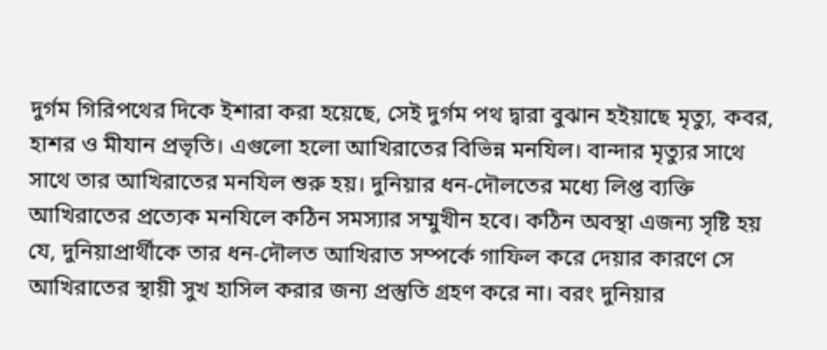দুর্গম গিরিপথের দিকে ইশারা করা হয়েছে, সেই দুর্গম পথ দ্বারা বুঝান হইয়াছে মৃত্যু, কবর, হাশর ও মীযান প্রভৃতি। এগুলো হলো আখিরাতের বিভিন্ন মনযিল। বান্দার মৃত্যুর সাথে সাথে তার আখিরাতের মনযিল শুরু হয়। দুনিয়ার ধন-দৌলতের মধ্যে লিপ্ত ব্যক্তি আখিরাতের প্রত্যেক মনযিলে কঠিন সমস্যার সম্মুখীন হবে। কঠিন অবস্থা এজন্য সৃষ্টি হয় যে, দুনিয়াপ্রার্থীকে তার ধন-দৌলত আখিরাত সম্পর্কে গাফিল করে দেয়ার কারণে সে আখিরাতের স্থায়ী সুখ হাসিল করার জন্য প্রস্তুতি গ্রহণ করে না। বরং দুনিয়ার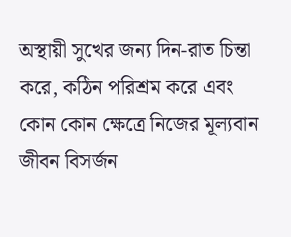অস্থায়ী সুখের জন্য দিন-রাত চিন্তা করে, কঠিন পরিশ্রম করে এবং কোন কোন ক্ষেত্রে নিজের মূল্যবান জীবন বিসর্জন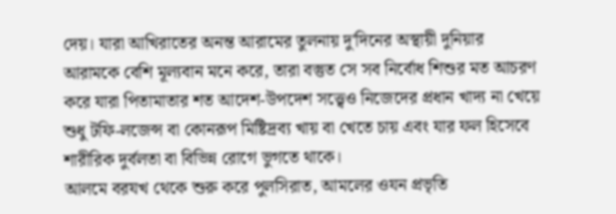দেয়। যারা আখিরাতের অনন্ত আরামের তুলনায় দু'দিনের অস্থায়ী দুনিয়ার আরামকে বেশি মূল্যবান মনে করে, তারা বস্তুত সে সব নির্বোধ শিশুর মত আচরণ করে যারা পিতামাতার শত আদেশ-উপদেশ সত্ত্বেও নিজেদের প্রধান খাদ্য না খেয়ে শুধু টফি-লজেন্স বা কোনরূপ মিষ্টিদ্রব্য খায় বা খেতে চায় এবং যার ফল হিসেবে শারীরিক দুর্বলতা বা বিভিন্ন রোগে ভুগতে থাকে।
আলমে বরযখ থেকে শুরু করে পুলসিরাত, আমলের ওযন প্রভৃতি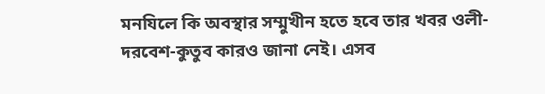মনযিলে কি অবস্থার সম্মুখীন হতে হবে তার খবর ওলী-দরবেশ-কুতুব কারও জানা নেই। এসব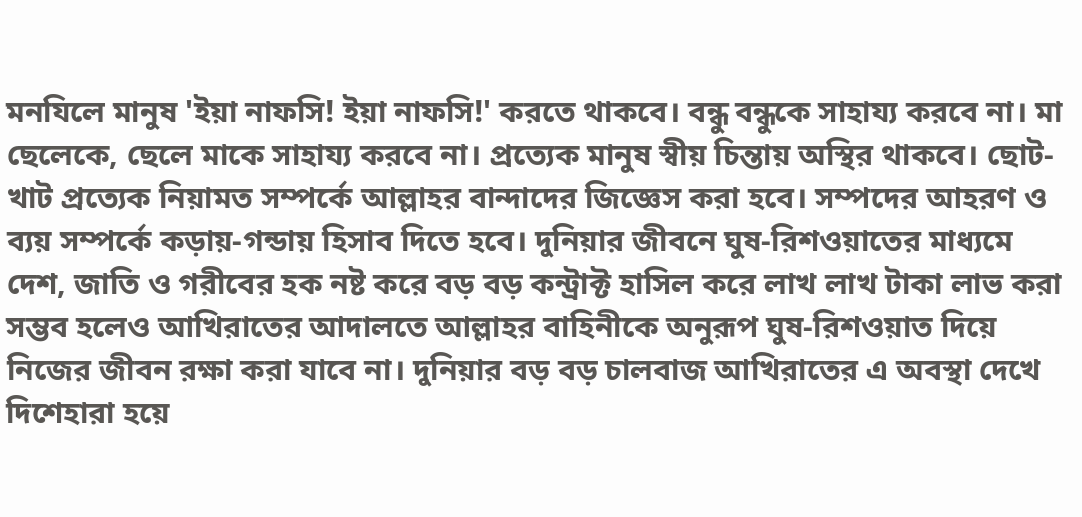মনযিলে মানুষ 'ইয়া নাফসি! ইয়া নাফসি!' করতে থাকবে। বন্ধু বন্ধুকে সাহায্য করবে না। মা ছেলেকে, ছেলে মাকে সাহায্য করবে না। প্রত্যেক মানুষ স্বীয় চিন্তায় অস্থির থাকবে। ছোট-খাট প্রত্যেক নিয়ামত সম্পর্কে আল্লাহর বান্দাদের জিজ্ঞেস করা হবে। সম্পদের আহরণ ও ব্যয় সম্পর্কে কড়ায়-গন্ডায় হিসাব দিতে হবে। দুনিয়ার জীবনে ঘুষ-রিশওয়াতের মাধ্যমে দেশ, জাতি ও গরীবের হক নষ্ট করে বড় বড় কন্ট্রাক্ট হাসিল করে লাখ লাখ টাকা লাভ করা সম্ভব হলেও আখিরাতের আদালতে আল্লাহর বাহিনীকে অনুরূপ ঘুষ-রিশওয়াত দিয়ে নিজের জীবন রক্ষা করা যাবে না। দুনিয়ার বড় বড় চালবাজ আখিরাতের এ অবস্থা দেখে দিশেহারা হয়ে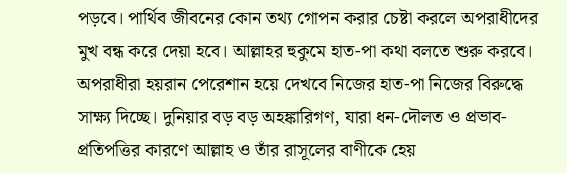পড়বে। পার্থিব জীবনের কোন তথ্য গোপন করার চেষ্টা করলে অপরাধীদের মুখ বন্ধ করে দেয়া হবে। আল্লাহর হুকুমে হাত-পা কথা বলতে শুরু করবে। অপরাধীরা হয়রান পেরেশান হয়ে দেখবে নিজের হাত-পা নিজের বিরুদ্ধে সাক্ষ্য দিচ্ছে। দুনিয়ার বড় বড় অহঙ্কারিগণ, যারা ধন-দৌলত ও প্রভাব-প্রতিপত্তির কারণে আল্লাহ ও তাঁর রাসূলের বাণীকে হেয়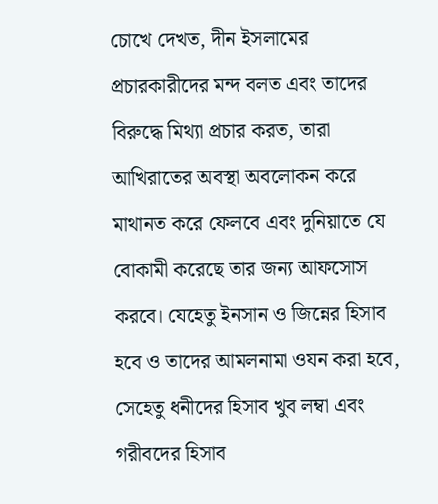চোখে দেখত, দীন ইসলামের প্রচারকারীদের মন্দ বলত এবং তাদের বিরুদ্ধে মিথ্যা প্রচার করত, তারা আখিরাতের অবস্থা অবলোকন করে মাথানত করে ফেলবে এবং দুনিয়াতে যে বোকামী করেছে তার জন্য আফসোস করবে। যেহেতু ইনসান ও জিন্নের হিসাব হবে ও তাদের আমলনামা ওযন করা হবে, সেহেতু ধনীদের হিসাব খুব লম্বা এবং গরীবদের হিসাব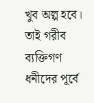খুব অল্প হবে। তাই গরীব ব্যক্তিগণ ধনীদের পূর্বে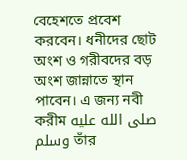বেহেশতে প্রবেশ করবেন। ধনীদের ছোট অংশ ও গরীবদের বড় অংশ জান্নাতে স্থান পাবেন। এ জন্য নবী করীম صلى الله عليه وسلم তাঁর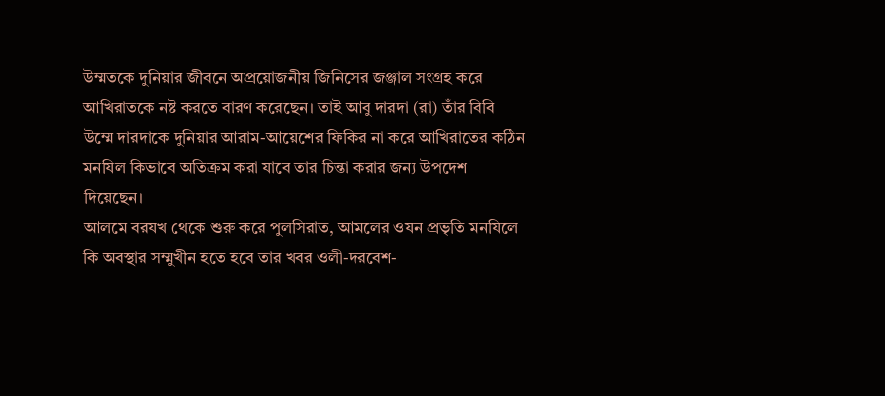উম্মতকে দুনিয়ার জীবনে অপ্রয়োজনীয় জিনিসের জঞ্জাল সংগ্রহ করে আখিরাতকে নষ্ট করতে বারণ করেছেন। তাই আবু দারদা (রা) তাঁর বিবি উম্মে দারদাকে দুনিয়ার আরাম-আয়েশের ফিকির না করে আখিরাতের কঠিন মনযিল কিভাবে অতিক্রম করা যাবে তার চিন্তা করার জন্য উপদেশ দিয়েছেন।
আলমে বরযখ থেকে শুরু করে পুলসিরাত, আমলের ওযন প্রভৃতি মনযিলে কি অবস্থার সম্মুখীন হতে হবে তার খবর ওলী-দরবেশ-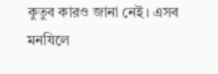কুতুব কারও জানা নেই। এসব মনযিলে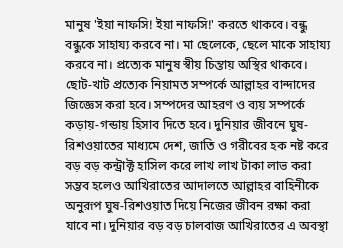মানুষ 'ইয়া নাফসি! ইয়া নাফসি!' করতে থাকবে। বন্ধু বন্ধুকে সাহায্য করবে না। মা ছেলেকে, ছেলে মাকে সাহায্য করবে না। প্রত্যেক মানুষ স্বীয় চিন্তায় অস্থির থাকবে। ছোট-খাট প্রত্যেক নিয়ামত সম্পর্কে আল্লাহর বান্দাদের জিজ্ঞেস করা হবে। সম্পদের আহরণ ও ব্যয় সম্পর্কে কড়ায়-গন্ডায় হিসাব দিতে হবে। দুনিয়ার জীবনে ঘুষ-রিশওয়াতের মাধ্যমে দেশ, জাতি ও গরীবের হক নষ্ট করে বড় বড় কন্ট্রাক্ট হাসিল করে লাখ লাখ টাকা লাভ করা সম্ভব হলেও আখিরাতের আদালতে আল্লাহর বাহিনীকে অনুরূপ ঘুষ-রিশওয়াত দিয়ে নিজের জীবন রক্ষা করা যাবে না। দুনিয়ার বড় বড় চালবাজ আখিরাতের এ অবস্থা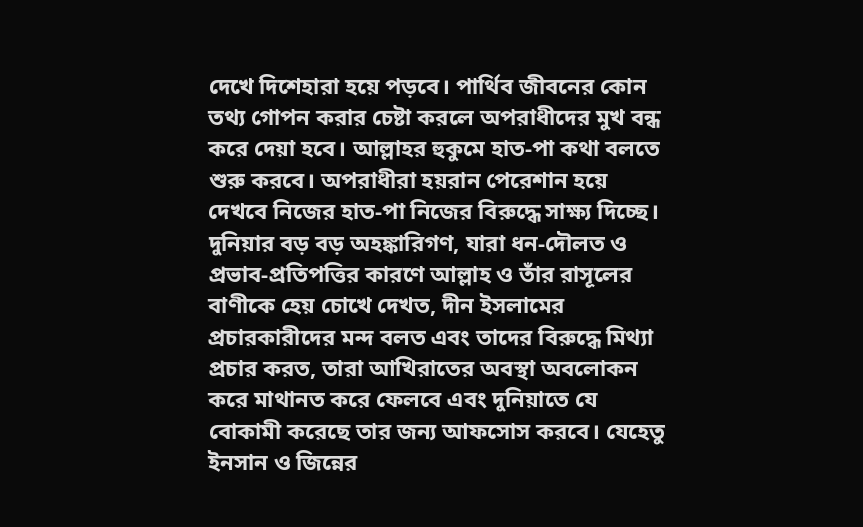দেখে দিশেহারা হয়ে পড়বে। পার্থিব জীবনের কোন তথ্য গোপন করার চেষ্টা করলে অপরাধীদের মুখ বন্ধ করে দেয়া হবে। আল্লাহর হুকুমে হাত-পা কথা বলতে শুরু করবে। অপরাধীরা হয়রান পেরেশান হয়ে দেখবে নিজের হাত-পা নিজের বিরুদ্ধে সাক্ষ্য দিচ্ছে। দুনিয়ার বড় বড় অহঙ্কারিগণ, যারা ধন-দৌলত ও প্রভাব-প্রতিপত্তির কারণে আল্লাহ ও তাঁর রাসূলের বাণীকে হেয় চোখে দেখত, দীন ইসলামের প্রচারকারীদের মন্দ বলত এবং তাদের বিরুদ্ধে মিথ্যা প্রচার করত, তারা আখিরাতের অবস্থা অবলোকন করে মাথানত করে ফেলবে এবং দুনিয়াতে যে বোকামী করেছে তার জন্য আফসোস করবে। যেহেতু ইনসান ও জিন্নের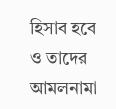হিসাব হবে ও তাদের আমলনামা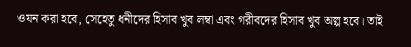ওযন করা হবে, সেহেতু ধনীদের হিসাব খুব লম্বা এবং গরীবদের হিসাব খুব অল্প হবে। তাই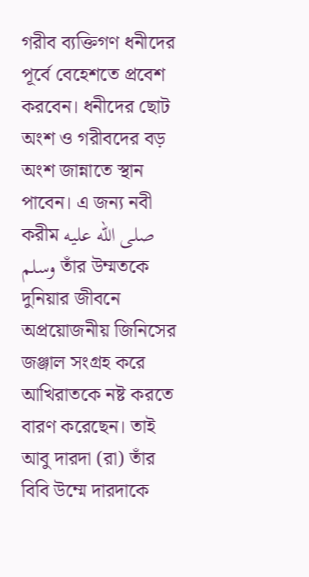গরীব ব্যক্তিগণ ধনীদের পূর্বে বেহেশতে প্রবেশ করবেন। ধনীদের ছোট অংশ ও গরীবদের বড় অংশ জান্নাতে স্থান পাবেন। এ জন্য নবী করীম صلى الله عليه وسلم তাঁর উম্মতকে দুনিয়ার জীবনে অপ্রয়োজনীয় জিনিসের জঞ্জাল সংগ্রহ করে আখিরাতকে নষ্ট করতে বারণ করেছেন। তাই আবু দারদা (রা) তাঁর বিবি উম্মে দারদাকে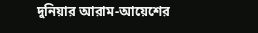দুনিয়ার আরাম-আয়েশের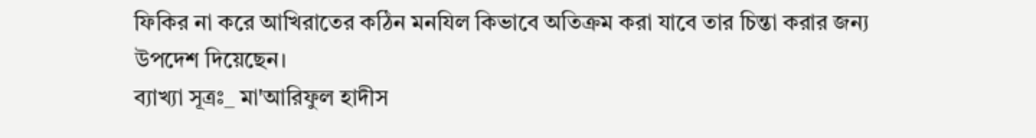ফিকির না করে আখিরাতের কঠিন মনযিল কিভাবে অতিক্রম করা যাবে তার চিন্তা করার জন্য উপদেশ দিয়েছেন।
ব্যাখ্যা সূত্রঃ_ মা'আরিফুল হাদীস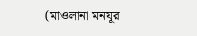(মাওলানা মনযূর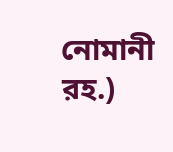নোমানী রহ.)